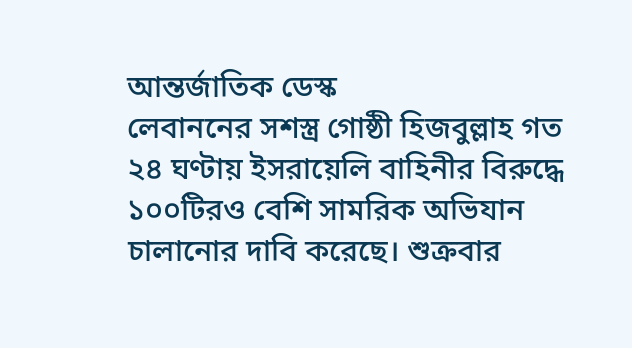আন্তর্জাতিক ডেস্ক
লেবাননের সশস্ত্র গোষ্ঠী হিজবুল্লাহ গত ২৪ ঘণ্টায় ইসরায়েলি বাহিনীর বিরুদ্ধে ১০০টিরও বেশি সামরিক অভিযান চালানোর দাবি করেছে। শুক্রবার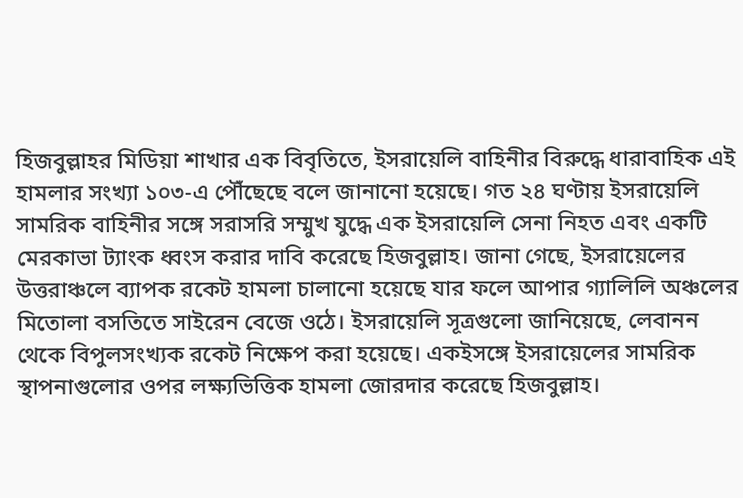হিজবুল্লাহর মিডিয়া শাখার এক বিবৃতিতে, ইসরায়েলি বাহিনীর বিরুদ্ধে ধারাবাহিক এই হামলার সংখ্যা ১০৩-এ পৌঁছেছে বলে জানানো হয়েছে। গত ২৪ ঘণ্টায় ইসরায়েলি সামরিক বাহিনীর সঙ্গে সরাসরি সম্মুখ যুদ্ধে এক ইসরায়েলি সেনা নিহত এবং একটি মেরকাভা ট্যাংক ধ্বংস করার দাবি করেছে হিজবুল্লাহ। জানা গেছে, ইসরায়েলের উত্তরাঞ্চলে ব্যাপক রকেট হামলা চালানো হয়েছে যার ফলে আপার গ্যালিলি অঞ্চলের মিতোলা বসতিতে সাইরেন বেজে ওঠে। ইসরায়েলি সূত্রগুলো জানিয়েছে, লেবানন থেকে বিপুলসংখ্যক রকেট নিক্ষেপ করা হয়েছে। একইসঙ্গে ইসরায়েলের সামরিক স্থাপনাগুলোর ওপর লক্ষ্যভিত্তিক হামলা জোরদার করেছে হিজবুল্লাহ।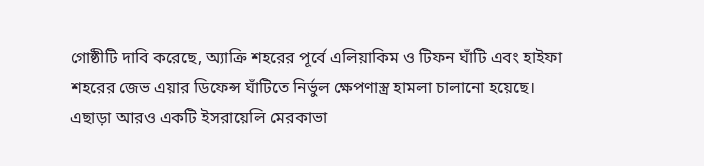গোষ্ঠীটি দাবি করেছে, অ্যাক্রি শহরের পূর্বে এলিয়াকিম ও টিফন ঘাঁটি এবং হাইফা শহরের জেভ এয়ার ডিফেন্স ঘাঁটিতে নির্ভুল ক্ষেপণাস্ত্র হামলা চালানো হয়েছে।
এছাড়া আরও একটি ইসরায়েলি মেরকাভা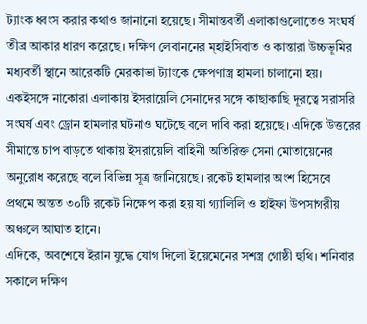ট্যাংক ধ্বংস করার কথাও জানানো হয়েছে। সীমান্তবর্তী এলাকাগুলোতেও সংঘর্ষ তীব্র আকার ধারণ করেছে। দক্ষিণ লেবাননের ম্হাইসিবাত ও কান্তারা উচ্চভূমির মধ্যবর্তী স্থানে আরেকটি মেরকাভা ট্যাংকে ক্ষেপণাস্ত্র হামলা চালানো হয়। একইসঙ্গে নাকোরা এলাকায় ইসরায়েলি সেনাদের সঙ্গে কাছাকাছি দূরত্বে সরাসরি সংঘর্ষ এবং ড্রোন হামলার ঘটনাও ঘটেছে বলে দাবি করা হয়েছে। এদিকে উত্তরের সীমান্তে চাপ বাড়তে থাকায় ইসরায়েলি বাহিনী অতিরিক্ত সেনা মোতায়েনের অনুরোধ করেছে বলে বিভিন্ন সূত্র জানিয়েছে। রকেট হামলার অংশ হিসেবে প্রথমে অন্তত ৩০টি রকেট নিক্ষেপ করা হয় যা গ্যালিলি ও হাইফা উপসাগরীয় অঞ্চলে আঘাত হানে।
এদিকে, অবশেষে ইরান যুদ্ধে যোগ দিলো ইয়েমেনের সশস্ত্র গোষ্ঠী হুথি। শনিবার সকালে দক্ষিণ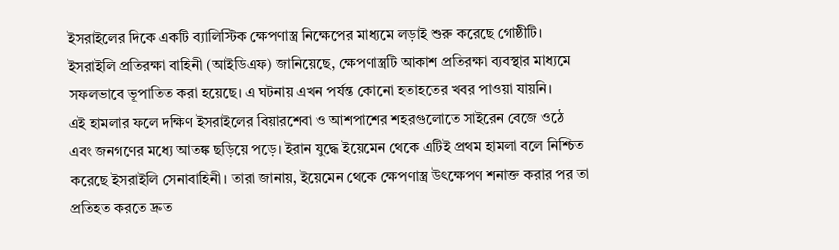ইসরাইলের দিকে একটি ব্যালিস্টিক ক্ষেপণাস্ত্র নিক্ষেপের মাধ্যমে লড়াই শুরু করেছে গোষ্ঠীটি। ইসরাইলি প্রতিরক্ষা বাহিনী (আইডিএফ) জানিয়েছে, ক্ষেপণাস্ত্রটি আকাশ প্রতিরক্ষা ব্যবস্থার মাধ্যমে সফলভাবে ভূপাতিত করা হয়েছে। এ ঘটনায় এখন পর্যন্ত কোনো হতাহতের খবর পাওয়া যায়নি।
এই হামলার ফলে দক্ষিণ ইসরাইলের বিয়ারশেবা ও আশপাশের শহরগুলোতে সাইরেন বেজে ওঠে এবং জনগণের মধ্যে আতঙ্ক ছড়িয়ে পড়ে। ইরান যুদ্ধে ইয়েমেন থেকে এটিই প্রথম হামলা বলে নিশ্চিত করেছে ইসরাইলি সেনাবাহিনী। তারা জানায়, ইয়েমেন থেকে ক্ষেপণাস্ত্র উৎক্ষেপণ শনাক্ত করার পর তা প্রতিহত করতে দ্রুত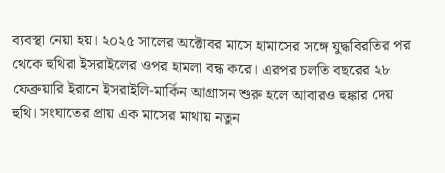ব্যবস্থা নেয়া হয়। ২০২৫ সালের অক্টোবর মাসে হামাসের সঙ্গে যুদ্ধবিরতির পর থেকে হুথিরা ইসরাইলের ওপর হামলা বন্ধ করে। এরপর চলতি বছরের ২৮ ফেব্রুয়ারি ইরানে ইসরাইলি-মার্কিন আগ্রাসন শুরু হলে আবারও হুঙ্কার দেয় হুথি। সংঘাতের প্রায় এক মাসের মাথায় নতুন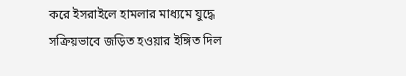করে ইসরাইলে হামলার মাধ্যমে যুদ্ধে সক্রিয়ভাবে জড়িত হওয়ার ইঙ্গিত দিল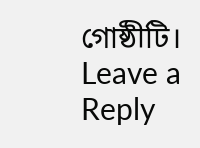গোষ্ঠীটি।
Leave a Reply